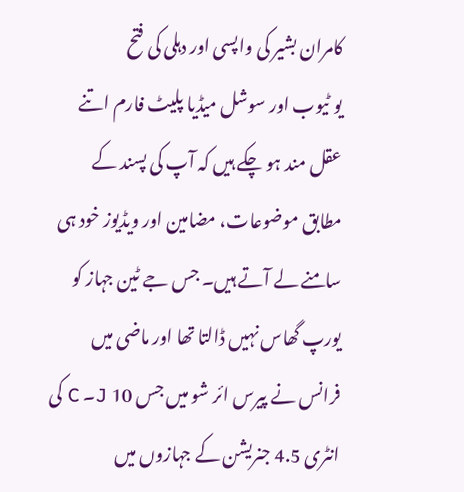کامران بشیر کی واپسی اور دہلی کی فتح
یو ٹیوب اور سوشل میڈیا پلیٹ فارم اتنے عقل مند ہو چکے ہیں کہ آپ کی پسند کے مطابق موضوعات، مضامین اور ویڈیوز خود ہی سامنے لے آتے ہیں۔ جس جے ٹین جہاز کو یورپ گھاس نہیں ڈالتا تھا اور ماضی میں فرانس نے پیرس ائر شو میں جس J 10۔ C کی انٹری 4.5 جنریشن کے جہازوں میں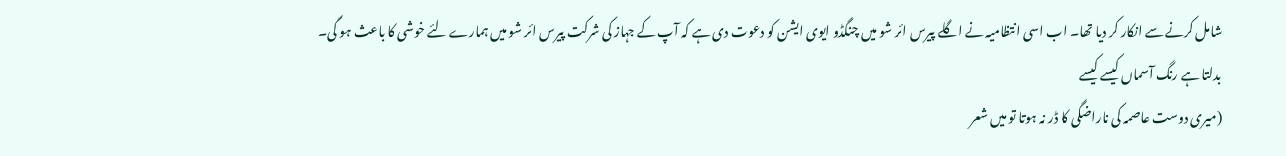شامل کرنے سے انکار کر دیا تھا۔ اب اسی انتظامیہ نے اگلے پیرس ائر شو میں چنگڈو ایوی ایشن کو دعوت دی ہے کہ آپ کے جہاز کی شرکت پیرس ائر شو میں ہمارے لئے خوشی کا باعث ہو گی۔
بدلتا ہے رنگ آسماں کیسے کیسے
(میری دوست عاصمہ کی ناراضگی کا ڈر نہ ہوتا تو میں شعر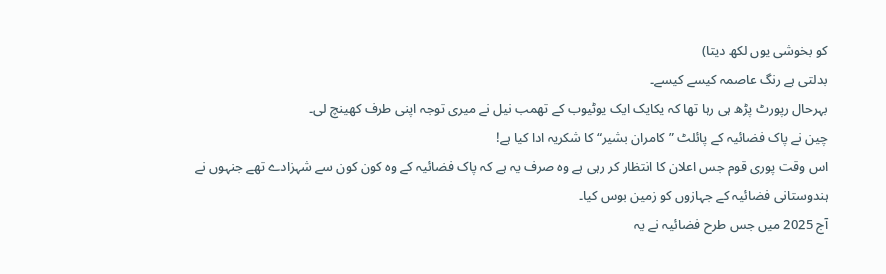کو بخوشی یوں لکھ دیتا)
بدلتی ہے رنگ عاصمہ کیسے کیسے۔
بہرحال رپورٹ پڑھ ہی رہا تھا کہ یکایک ایک یوٹیوب کے تھمب نیل نے میری توجہ اپنی طرف کھینچ لی۔
چین نے پاک فضائیہ کے پائلٹ ”کامران بشیر“ کا شکریہ ادا کیا ہے!
اس وقت پوری قوم جس اعلان کا انتظار کر رہی ہے وہ صرف یہ ہے کہ پاک فضائیہ کے وہ کون کون سے شہزادے تھے جنہوں نے ہندوستانی فضائیہ کے جہازوں کو زمین بوس کیا۔
آج 2025 میں جس طرح فضائیہ نے یہ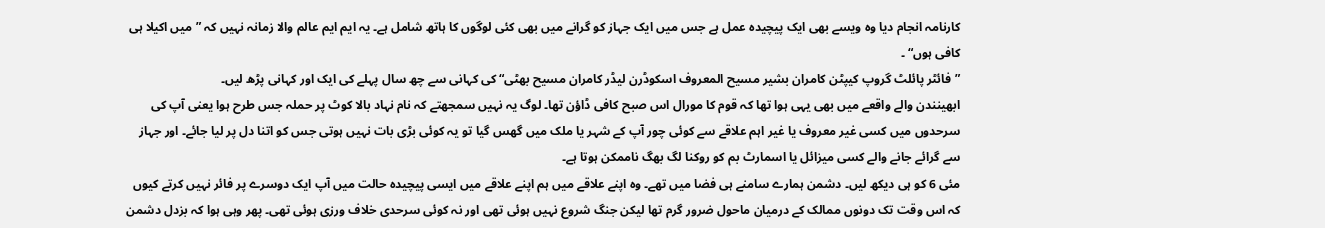کارنامہ انجام دیا وہ ویسے بھی ایک پیچیدہ عمل ہے جس میں ایک جہاز کو گرانے میں بھی کئی لوگوں کا ہاتھ شامل ہے۔ یہ ایم ایم عالم والا زمانہ نہیں کہ ”میں اکیلا ہی کافی ہوں“ ۔
”فائٹر پائلٹ گروپ کیپٹن کامران بشیر مسیح المعروف اسکوڈرن لیڈر کامران مسیح بھٹی“ کی کہانی سے چھ سال پہلے کی ایک اور کہانی پڑھ لیں۔
ابھینندن والے واقعے میں بھی یہی ہوا تھا کہ قوم کا مورال اس صبح کافی ڈاؤن تھا۔ لوگ یہ نہیں سمجھتے کہ نام نہاد بالا کوٹ پر حملہ جس طرح ہوا یعنی آپ کی سرحدوں میں کسی غیر معروف یا غیر اہم علاقے سے کوئی چور آپ کے شہر یا ملک میں گھس گیا تو یہ کوئی بڑی بات نہیں ہوتی جس کو اتنا دل پر لیا جائے۔ اور جہاز سے گرائے جانے والے کسی میزائل یا اسمارٹ بم کو روکنا لگ بھگ ناممکن ہوتا ہے۔
مئی 6 کو ہی دیکھ لیں۔ دشمن ہمارے سامنے ہی فضا میں تھے۔ وہ اپنے علاقے میں ہم اپنے علاقے میں ایسی پیچیدہ حالت میں آپ ایک دوسرے پر فائر نہیں کرتے کیوں کہ اس وقت تک دونوں ممالک کے درمیان ماحول ضرور گرم تھا لیکن جنگ شروع نہیں ہوئی تھی اور نہ کوئی سرحدی خلاف ورزی ہوئی تھی۔ پھر وہی ہوا کہ بزدل دشمن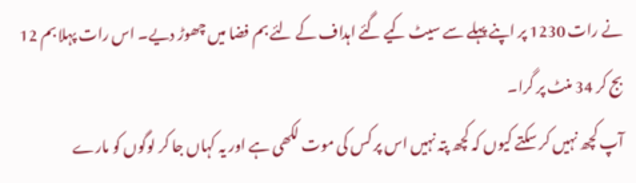نے رات 1230 پر اپنے پہلے سے سیٹ کیے گئے اہداف کے لئے بم فضا میں چھوڑ دیے۔ اس رات پہلا بم 12 بج کر 34 منٹ پر گرا۔
آپ کچھ نہیں کر سکتے کیوں کہ کچھ پتہ نہیں اس پر کس کی موت لکھی ہے اور یہ کہاں جا کر لوگوں کو مارے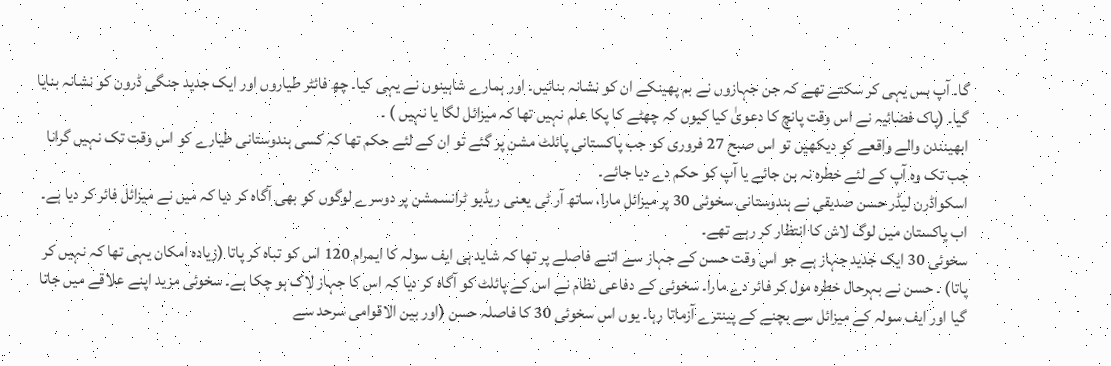گا۔ آپ بس یہی کر سکتے تھے کہ جن جہازوں نے بم پھینکے ان کو نشانہ بنائیں۔ اور ہمارے شاہینوں نے یہی کیا۔ چھ فائٹر طیاروں اور ایک جدید جنگی ڈرون کو نشانہ بنایا گیا۔ (پاک فضائیہ نے اس وقت پانچ کا دعویٰ کیا کیوں کہ چھٹے کا پکا علم نہیں تھا کہ میزائل لگا یا نہیں ) ۔
ابھینندن والے واقعے کو دیکھیں تو اس صبح 27 فروری کو جب پاکستانی پائلٹ مشن پر گئے تو ان کے لئے حکم تھا کہ کسی ہندوستانی طیارے کو اس وقت تک نہیں گرانا جب تک وہ آپ کے لئے خطرہ نہ بن جائے یا آپ کو حکم دے دیا جائے۔
اسکواڈرن لیڈر حسن صدیقی نے ہندوستانی سخوئی 30 پر میزائل مارا، ساتھ آر ٹی یعنی ریڈیو ٹرانسمشن پر دوسرے لوگوں کو بھی آگاہ کر دیا کہ میں نے میزائل فائر کر دیا ہے۔ اب پاکستان میں لوگ لاش کا انتظار کر رہے تھے۔
سخوئی 30 ایک جدید جہاز ہے جو اس وقت حسن کے جہاز سے اتنے فاصلے پر تھا کہ شاید ہی ایف سولہ کا ایمرام 120 اس کو تباہ کر پاتا (زیادہ امکان یہی تھا کہ نہیں کر پاتا) ۔ حسن نے بہرحال خطرہ مول کر فائر دے مارا۔ سخوئی کے دفاعی نظام نے اس کے پائلٹ کو آگاہ کر دیا کہ اس کا جہاز لاک ہو چکا ہے۔ سخوئی مزید اپنے علاقے میں جاتا گیا اور ایف سولہ کے میزائل سے بچنے کے پینترے آزماتا رہا۔ یوں اس سخوئی 30 کا فاصلہ حسن (اور بین الاقوامی سرحد سے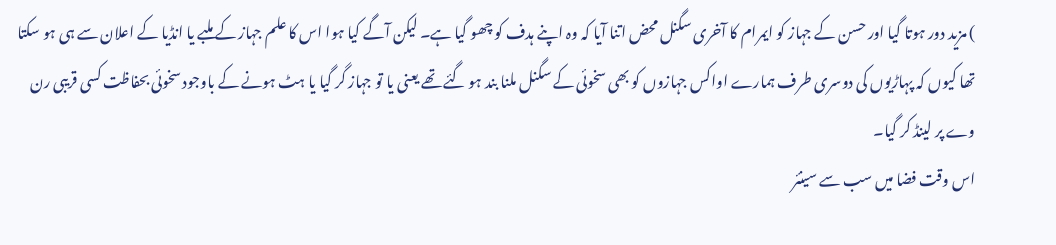) مزید دور ہوتا گیا اور حسن کے جہاز کو ایمرام کا آخری سگنل محض اتنا آیا کہ وہ اپنے ہدف کو چھو گیا ہے۔ لیکن آگے کیا ہوا اس کا علم جہاز کے ملبے یا انڈیا کے اعلان سے ہی ہو سکتا تھا کیوں کہ پہاڑیوں کی دوسری طرف ہمارے اواکس جہازوں کو بھی سخوئی کے سگنل ملنا بند ہو گئے تھے یعنی یا تو جہاز گر گیا یا ہٹ ہونے کے باوجود سخوئی بحفاظت کسی قریبی رن وے پر لینڈ کر گیا۔
اس وقت فضا میں سب سے سینئر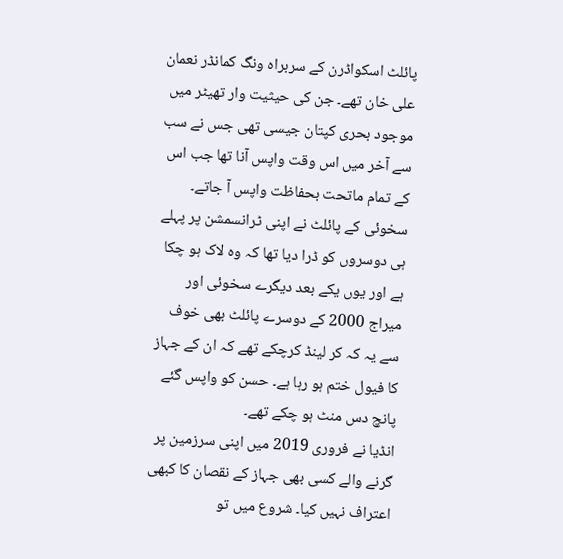پائلٹ اسکواڈرن کے سربراہ ونگ کمانڈر نعمان علی خان تھے۔ جن کی حیثیت وار تھیٹر میں موجود بحری کپتان جیسی تھی جس نے سب سے آخر میں اس وقت واپس آنا تھا جب اس کے تمام ماتحت بحفاظت واپس آ جاتے۔
سخوئی کے پائلٹ نے اپنی ٹرانسمشن پر پہلے ہی دوسروں کو ڈرا دیا تھا کہ وہ لاک ہو چکا ہے اور یوں یکے بعد دیگرے سخوئی اور میراج 2000 کے دوسرے پائلٹ بھی خوف سے یہ کہ کر لینڈ کرچکے تھے کہ ان کے جہاز کا فیول ختم ہو رہا ہے۔ حسن کو واپس گئے پانچ دس منٹ ہو چکے تھے۔
انڈیا نے فروری 2019 میں اپنی سرزمین پر گرنے والے کسی بھی جہاز کے نقصان کا کبھی اعتراف نہیں کیا۔ شروع میں تو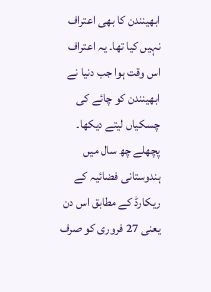ابھینندن کا بھی اعتراف نہیں کیا تھا۔ یہ اعتراف اس وقت ہوا جب دنیا نے ابھینندن کو چائے کی چسکیاں لیتے دیکھا۔ پچھلے چھ سال میں ہندوستانی فضائیہ کے ریکارڈ کے مطابق اس دن یعنی 27 فروری کو صرف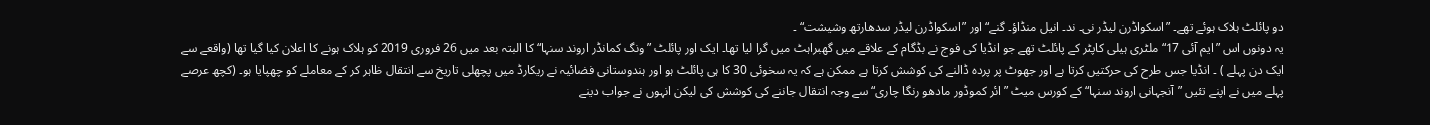دو پائلٹ ہلاک ہوئے تھے۔ ”اسکواڈرن لیڈر نی۔ ند۔ انیل منڈاؤ۔ گنے“ اور ”اسکواڈرن لیڈر سدھارتھ وشیشت“ ۔
یہ دونوں اس ”ایم آئی 17“ ملٹری ہیلی کاپٹر کے پائلٹ تھے جو انڈیا کی فوج نے بڈگام کے علاقے میں گھبراہٹ میں گرا لیا تھا۔ ایک اور پائلٹ ”ونگ کمانڈر اروند سنہا“ کا البتہ بعد میں 26 فروری 2019 کو ہلاک ہونے کا اعلان کیا گیا تھا (واقعے سے ایک دن پہلے ) ۔ انڈیا جس طرح کی حرکتیں کرتا ہے اور جھوٹ پر پردہ ڈالنے کی کوشش کرتا ہے ممکن ہے کہ یہ سخوئی 30 کا ہی پائلٹ ہو اور ہندوستانی فضائیہ نے ریکارڈ میں پچھلی تاریخ سے انتقال ظاہر کر کے معاملے کو چھپایا ہو۔ (کچھ عرصے پہلے میں نے اپنے تئیں ”آنجہانی اروند سنہا“ کے کورس میٹ ”ائر کموڈور مادھو رنگا چاری“ سے وجہ انتقال جاننے کی کوشش کی لیکن انہوں نے جواب دینے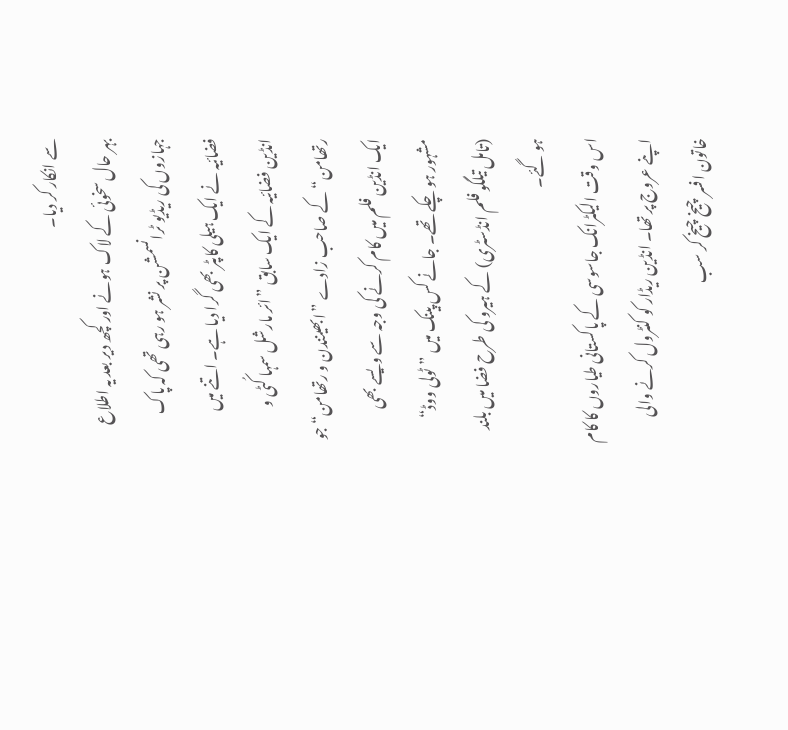سے انکار کر دیا۔
بہر حال سخوئی کے لاک ہونے اور کچھ دیر بعد یہ اطلاع جہازوں کی ریڈیو ٹرانسمشن پر نشر ہو رہی تھی کہ پاک فضائیہ نے ایک ہیلی کاپٹر بھی گرا دیا ہے۔ اتنے میں انڈین فضائیہ کے ایک سابق ”ائر مارشل سمہا کُٹی و رتھامن“ کے صاحب زادے ”ابھینندن و رتھامن“ جو ایک انڈین فلم میں کام کرنے کی وجہ سے ویسے بھی مشہور ہو چکے تھے۔ جانے کس پینک میں ”ٹولی ووڈ“ (تامل تیلگو فلم انڈسٹری) کے ہیرو کی طرح فضا میں بلند ہو گئے۔
اس وقت الیکٹرانک جاسوسی کے پاکستانی طیاروں کا کام اپنے عروج پر تھا۔ انڈین ریڈار کو کنٹرول کرنے والی خاتون افسر چیخ چیخ کر سب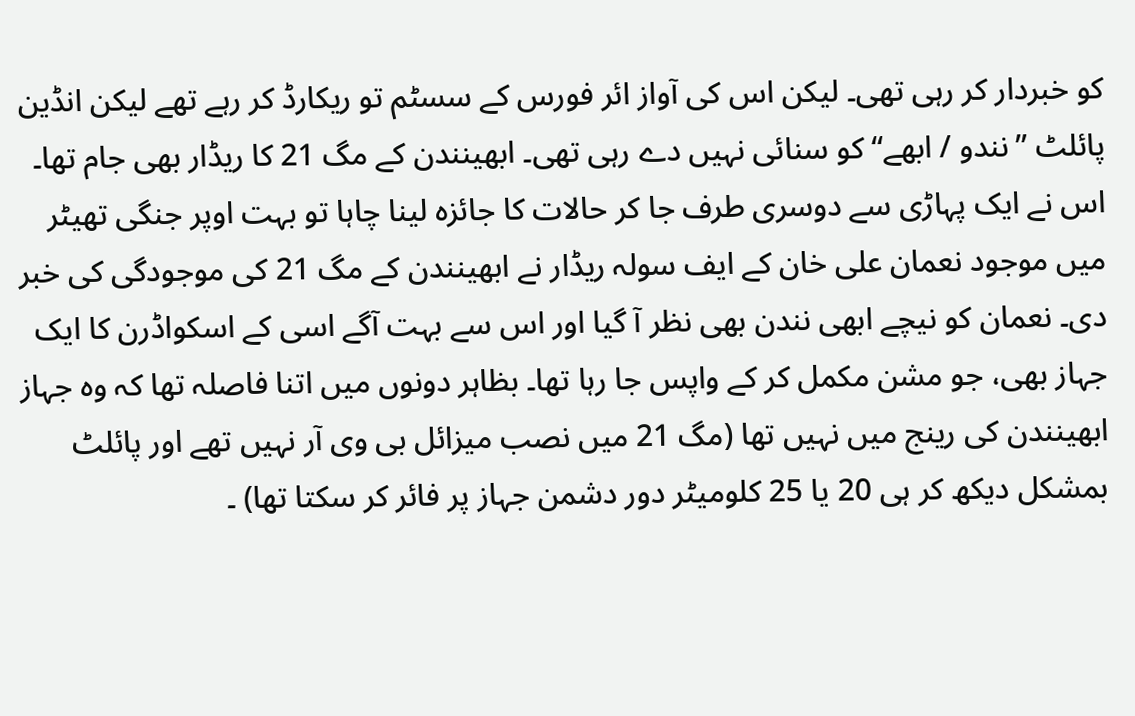کو خبردار کر رہی تھی۔ لیکن اس کی آواز ائر فورس کے سسٹم تو ریکارڈ کر رہے تھے لیکن انڈین پائلٹ ”نندو / ابھے“ کو سنائی نہیں دے رہی تھی۔ ابھینندن کے مگ 21 کا ریڈار بھی جام تھا۔ اس نے ایک پہاڑی سے دوسری طرف جا کر حالات کا جائزہ لینا چاہا تو بہت اوپر جنگی تھیٹر میں موجود نعمان علی خان کے ایف سولہ ریڈار نے ابھینندن کے مگ 21 کی موجودگی کی خبر دی۔ نعمان کو نیچے ابھی نندن بھی نظر آ گیا اور اس سے بہت آگے اسی کے اسکواڈرن کا ایک جہاز بھی، جو مشن مکمل کر کے واپس جا رہا تھا۔ بظاہر دونوں میں اتنا فاصلہ تھا کہ وہ جہاز ابھینندن کی رینج میں نہیں تھا (مگ 21 میں نصب میزائل بی وی آر نہیں تھے اور پائلٹ بمشکل دیکھ کر ہی 20 یا 25 کلومیٹر دور دشمن جہاز پر فائر کر سکتا تھا) ۔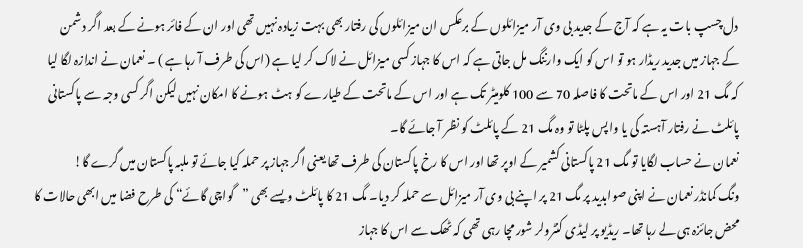دل چسپ بات یہ ہے کہ آج کے جدید بی وی آر میزائلوں کے برعکس ان میزائلوں کی رفتار بھی بہت زیادہ نہیں تھی اور ان کے فائر ہونے کے بعد اگر دشمن کے جہاز میں جدید ریڈار ہو تو اس کو ایک وارننگ مل جاتی ہے کہ اس کا جہاز کسی میزائل نے لاک کر لیا ہے (اس کی طرف آ رہا ہے ) ۔ نعمان نے اندازہ لگا لیا کہ مگ 21 اور اس کے ماتحت کا فاصلہ 70 سے 100 کلومیٹر تک ہے اور اس کے ماتحت کے طیارے کو ہٹ ہونے کا امکان نہیں لیکن اگر کسی وجہ سے پاکستانی پائلٹ نے رفتار آہستہ کی یا واپس پلٹا تو وہ مگ 21 کے پائلٹ کو نظر آ جائے گا۔
نعمان نے حساب لگایا تو مگ 21 پاکستانی کشمیر کے اوپر تھا اور اس کا رخ پاکستان کی طرف تھا یعنی اگر جہاز پر حملہ کیا جائے تو ملبہ پاکستان میں گرے گا!
ونگ کمانڈر نعمان نے اپنی صوابدید پر مگ 21 پر اپنے بی وی آر میزائل سے حملہ کر دیا۔ مگ 21 کا پائلٹ ویسے بھی ”گواچی گائے“ کی طرح فضا میں ابھی حالات کا محض جائزہ ہی لے رہا تھا۔ ریڈیو پر لیڈی کنٹرولر شور مچا رہی تھی کہ ٹھک سے اس کا جہاز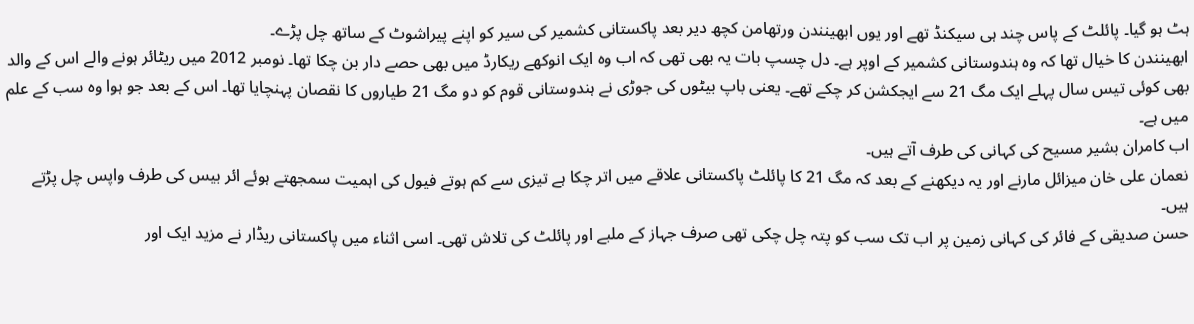ہٹ ہو گیا۔ پائلٹ کے پاس چند ہی سیکنڈ تھے اور یوں ابھینندن ورتھامن کچھ دیر بعد پاکستانی کشمیر کی سیر کو اپنے پیراشوٹ کے ساتھ چل پڑے۔
ابھینندن کا خیال تھا کہ وہ ہندوستانی کشمیر کے اوپر ہے۔ دل چسپ بات یہ بھی تھی کہ اب وہ ایک انوکھے ریکارڈ میں بھی حصے دار بن چکا تھا۔ نومبر 2012 میں ریٹائر ہونے والے اس کے والد بھی کوئی تیس سال پہلے ایک مگ 21 سے ایجکشن کر چکے تھے۔ یعنی باپ بیٹوں کی جوڑی نے ہندوستانی قوم کو دو مگ 21 طیاروں کا نقصان پہنچایا تھا۔ اس کے بعد جو ہوا وہ سب کے علم میں ہے۔
اب کامران بشیر مسیح کی کہانی کی طرف آتے ہیں۔
نعمان علی خان میزائل مارنے اور یہ دیکھنے کے بعد کہ مگ 21 کا پائلٹ پاکستانی علاقے میں اتر چکا ہے تیزی سے کم ہوتے فیول کی اہمیت سمجھتے ہوئے ائر بیس کی طرف واپس چل پڑتے ہیں۔
حسن صدیقی کے فائر کی کہانی زمین پر اب تک سب کو پتہ چل چکی تھی صرف جہاز کے ملبے اور پائلٹ کی تلاش تھی۔ اسی اثناء میں پاکستانی ریڈار نے مزید ایک اور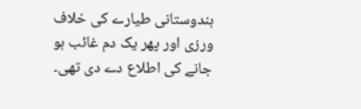ہندوستانی طیارے کی خلاف ورزی اور پھر یک دم غائب ہو جانے کی اطلاع دے دی تھی۔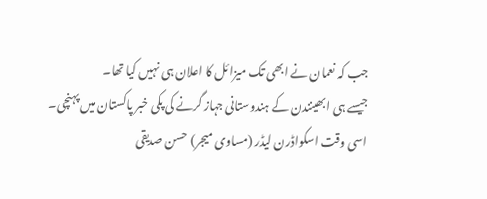جب کہ نعمان نے ابھی تک میزائل کا اعلان ہی نہیں کیا تھا۔
جیسے ہی ابھینندن کے ہندوستانی جہاز گرنے کی پکی خبر پاکستان میں پہنچی۔ اسی وقت اسکواڈرن لیڈر (مساوی میجر) حسن صدیقی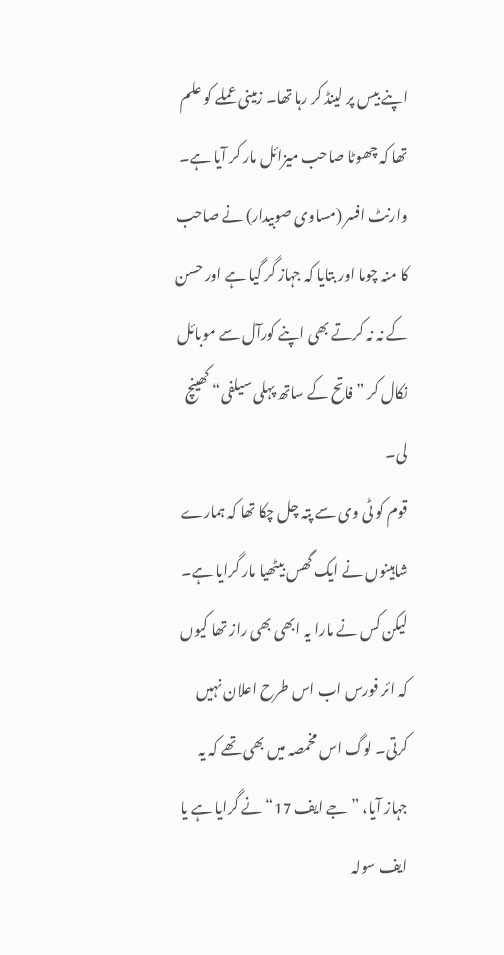اپنے بیس پر لینڈ کر رہا تھا۔ زمینی عملے کو علم تھا کہ چھوٹا صاحب میزائل مار کر آیا ہے۔ وارنٹ افسر (مساوی صوبیدار) نے صاحب کا منہ چوما اور بتایا کہ جہاز گر گیا ہے اور حسن کے نہ نہ کرتے بھی اپنے کورآل سے موبائل نکال کر ”فاتح کے ساتھ پہلی سیلفی“ کھینچ لی۔
قوم کو ٹی وی سے پتہ چل چکا تھا کہ ہمارے شاہینوں نے ایک گھس بیٹھیا مار گرایا ہے۔ لیکن کس نے مارا یہ ابھی بھی راز تھا کیوں کہ ائر فورس اب اس طرح اعلان نہیں کرتی۔ لوگ اس مخمصہ میں بھی تھے کہ یہ جہاز آیا، ”جے ایف 17“ نے گرایا ہے یا ایف سولہ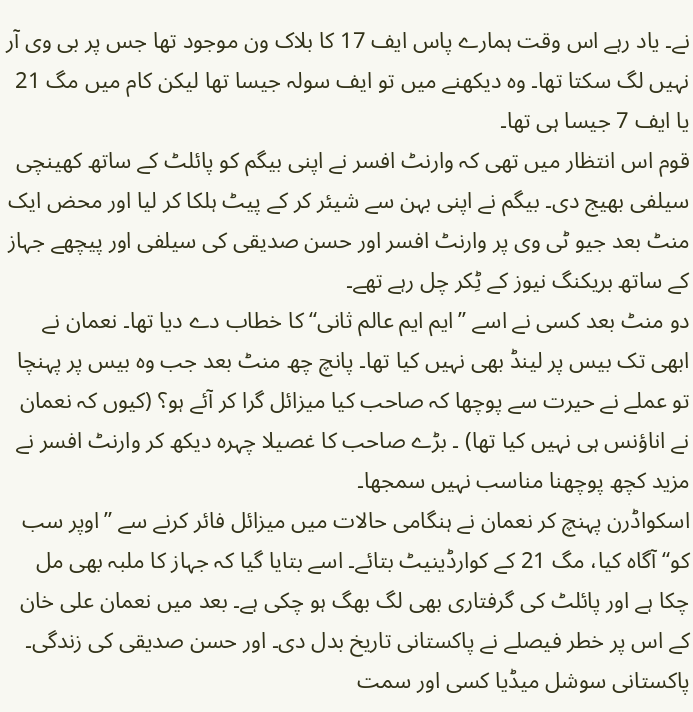نے۔ یاد رہے اس وقت ہمارے پاس ایف 17 کا بلاک ون موجود تھا جس پر بی وی آر نہیں لگ سکتا تھا۔ وہ دیکھنے میں تو ایف سولہ جیسا تھا لیکن کام میں مگ 21 یا ایف 7 جیسا ہی تھا۔
قوم اس انتظار میں تھی کہ وارنٹ افسر نے اپنی بیگم کو پائلٹ کے ساتھ کھینچی سیلفی بھیج دی۔ بیگم نے اپنی بہن سے شیئر کر کے پیٹ ہلکا کر لیا اور محض ایک منٹ بعد جیو ٹی وی پر وارنٹ افسر اور حسن صدیقی کی سیلفی اور پیچھے جہاز کے ساتھ بریکنگ نیوز کے ٹِکر چل رہے تھے۔
دو منٹ بعد کسی نے اسے ”ایم ایم عالم ثانی“ کا خطاب دے دیا تھا۔ نعمان نے ابھی تک بیس پر لینڈ بھی نہیں کیا تھا۔ پانچ چھ منٹ بعد جب وہ بیس پر پہنچا تو عملے نے حیرت سے پوچھا کہ صاحب کیا میزائل گرا کر آئے ہو؟ (کیوں کہ نعمان نے اناؤنس ہی نہیں کیا تھا) ۔ بڑے صاحب کا غصیلا چہرہ دیکھ کر وارنٹ افسر نے مزید کچھ پوچھنا مناسب نہیں سمجھا۔
اسکواڈرن پہنچ کر نعمان نے ہنگامی حالات میں میزائل فائر کرنے سے ”اوپر سب کو“ آگاہ کیا، مگ 21 کے کوارڈینیٹ بتائے۔ اسے بتایا گیا کہ جہاز کا ملبہ بھی مل چکا ہے اور پائلٹ کی گرفتاری بھی لگ بھگ ہو چکی ہے۔ بعد میں نعمان علی خان کے اس پر خطر فیصلے نے پاکستانی تاریخ بدل دی۔ اور حسن صدیقی کی زندگی۔
پاکستانی سوشل میڈیا کسی اور سمت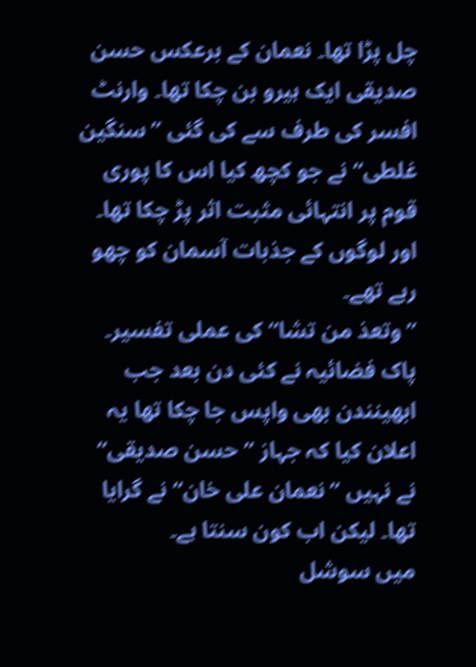چل پڑا تھا۔ نعمان کے برعکس حسن صدیقی ایک ہیرو بن چکا تھا۔ وارنٹ افسر کی طرف سے کی گئی ”سنگین غلطی“ نے جو کچھ کیا اس کا پوری قوم پر انتہائی مثبت اثر پڑ چکا تھا۔ اور لوگوں کے جذبات آسمان کو چھو رہے تھے۔
”وتعذ من تشا“ کی عملی تفسیر۔
پاک فضائیہ نے کئی دن بعد جب ابھینندن بھی واپس جا چکا تھا یہ اعلان کیا کہ جہاز ”حسن صدیقی“ نے نہیں ”نعمان علی خان“ نے گرایا تھا۔ لیکن اب کون سنتا ہے۔
میں سوشل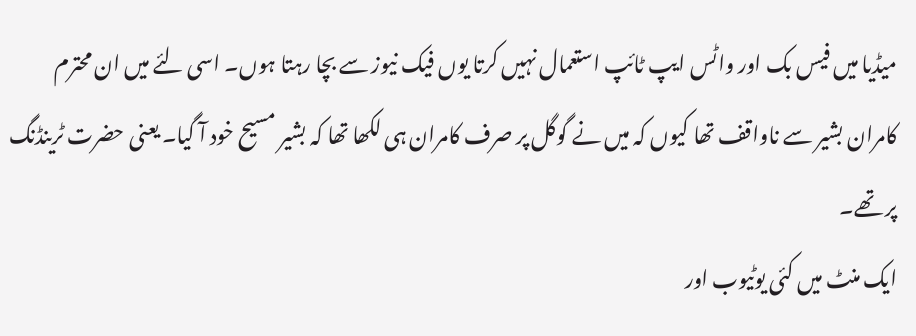میڈیا میں فیس بک اور واٹس ایپ ٹائپ استعمال نہیں کرتا یوں فیک نیوز سے بچا رہتا ہوں۔ اسی لئے میں ان محترم کامران بشیر سے ناواقف تھا کیوں کہ میں نے گوگل پر صرف کامران ہی لکھا تھا کہ بشیر مسیح خود آ گیا۔ یعنی حضرت ٹرینڈنگ پر تھے۔
ایک منٹ میں کئی یوٹیوب اور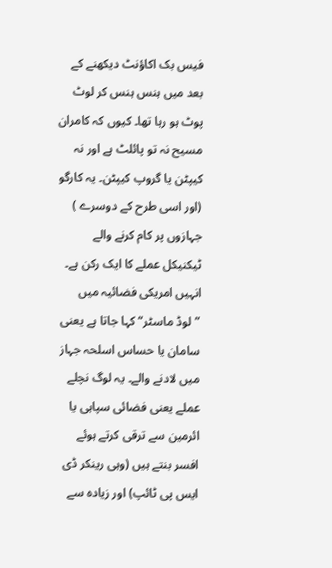فیس بک اکاؤنٹ دیکھنے کے بعد میں ہنس ہنس کر لوٹ پوٹ ہو رہا تھا۔ کیوں کہ کامران مسیح نہ تو پائلٹ ہے اور نہ کیپٹن یا گروپ کیپٹن۔ یہ کارگو (اور اسی طرح کے دوسرے ) جہازوں پر کام کرنے والے ٹیکنیکل عملے کا ایک رکن ہے۔ انہیں امریکی فضائیہ میں ”لوڈ ماسٹر“ کہا جاتا ہے یعنی سامان یا حساس اسلحہ جہاز میں لادنے والے۔ یہ لوگ نچلے عملے یعنی فضائی سپاہی یا ائرمین سے ترقی کرتے ہوئے افسر بنتے ہیں (وہی رینکر ڈی ایس پی ٹائپ) اور زیادہ سے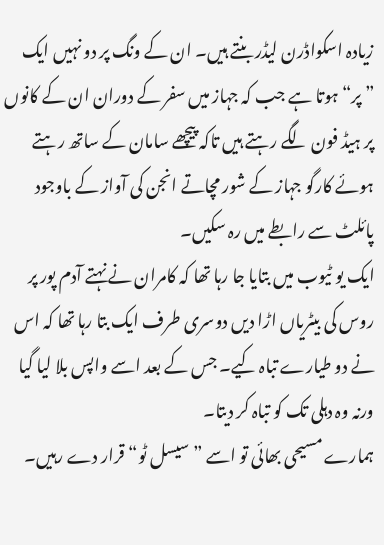زیادہ اسکواڈرن لیڈر بنتے ہیں۔ ان کے ونگ پر دو نہیں ایک ”پر“ ہوتا ہے جب کہ جہاز میں سفر کے دوران ان کے کانوں پر ہیڈ فون لگے رہتے ہیں تاکہ پیچھے سامان کے ساتھ رہتے ہوئے کارگو جہاز کے شور مچاتے انجن کی آواز کے باوجود پائلٹ سے رابطے میں رہ سکیں۔
ایک یو ٹیوب میں بتایا جا رہا تھا کہ کامران نے نہتے آدم پور پر روس کی بیٹریاں اڑا دیں دوسری طرف ایک بتا رہا تھا کہ اس نے دو طیارے تباہ کیے۔ جس کے بعد اسے واپس بلا لیا گیا ورنہ وہ دہلی تک کو تباہ کر دیتا۔
ہمارے مسیحی بھائی تو اسے ”سیسل ٹو“ قرار دے رہیں۔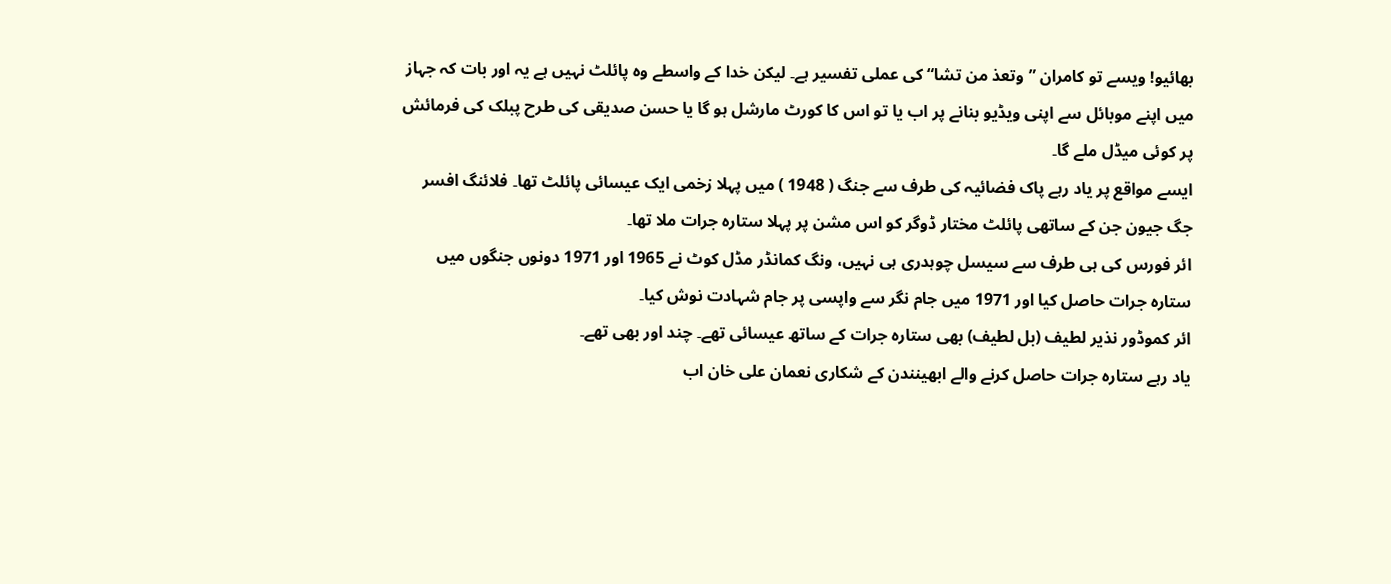بھائیو! ویسے تو کامران ”وتعذ من تشا“ کی عملی تفسیر ہے۔ لیکن خدا کے واسطے وہ پائلٹ نہیں ہے یہ اور بات کہ جہاز میں اپنے موبائل سے اپنی ویڈیو بنانے پر اب یا تو اس کا کورٹ مارشل ہو گا یا حسن صدیقی کی طرح پبلک کی فرمائش پر کوئی میڈل ملے گا۔
ایسے مواقع پر یاد رہے پاک فضائیہ کی طرف سے جنگ ( 1948 ) میں پہلا زخمی ایک عیسائی پائلٹ تھا۔ فلائنگ افسر جگ جیون جن کے ساتھی پائلٹ مختار ڈوگر کو اس مشن پر پہلا ستارہ جرات ملا تھا۔
ائر فورس کی ہی طرف سے سیسل چوہدری ہی نہیں، ونگ کمانڈر مڈل کوٹ نے 1965 اور 1971 دونوں جنگوں میں ستارہ جرات حاصل کیا اور 1971 میں جام نگر سے واپسی پر جام شہادت نوش کیا۔
ائر کموڈور نذیر لطیف (بل لطیف) بھی ستارہ جرات کے ساتھ عیسائی تھے۔ چند اور بھی تھے۔
یاد رہے ستارہ جرات حاصل کرنے والے ابھینندن کے شکاری نعمان علی خان اب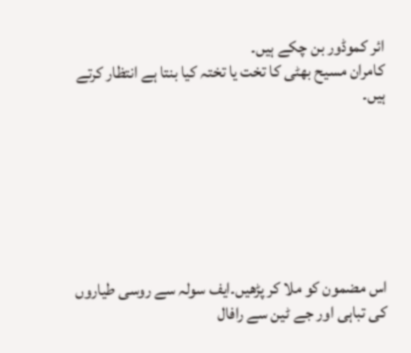ائر کموڈور بن چکے ہیں۔
کامران مسیح بھٹی کا تخت یا تختہ کیا بنتا ہے انتظار کرتے ہیں۔







اس مضمون کو ملا کر پڑھیں۔ایف سولہ سے روسی طیاروں کی تباہی اور جے ٹین سے رافال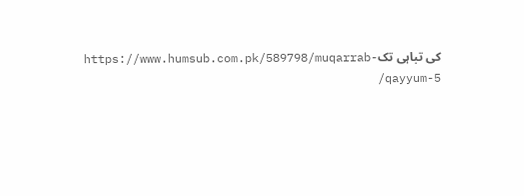کی تباہی تکhttps://www.humsub.com.pk/589798/muqarrab-qayyum-5/